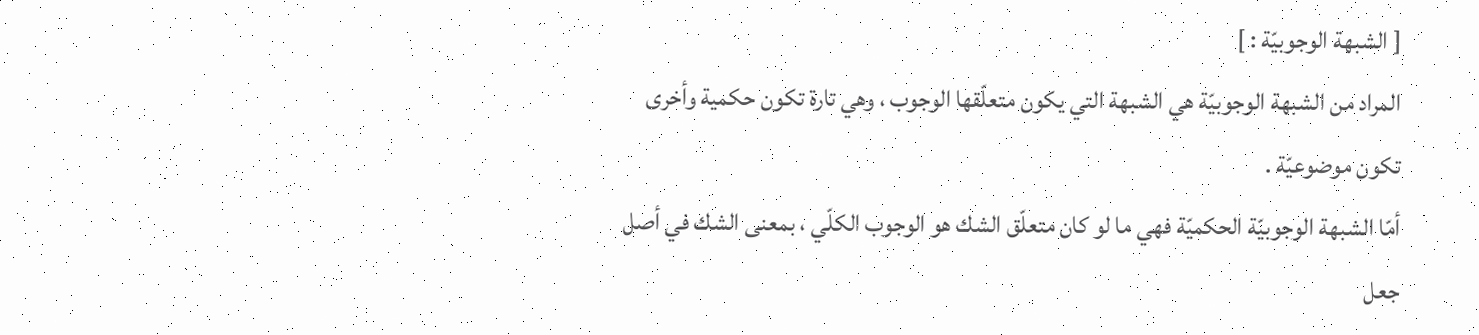[ الشبهة الوجوبيّة : ]
المراد من الشبهة الوجوبيّة هي الشبهة التي يكون متعلّقها الوجوب ، وهي تارة تكون حكمية وأخرى تكون موضوعيّة .
أمّا الشبهة الوجوبيّة الحكميّة فهي ما لو كان متعلّق الشك هو الوجوب الكلّي ، بمعنى الشك في أصل جعل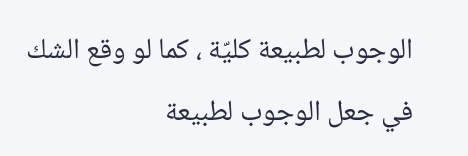الوجوب لطبيعة كليّة ، كما لو وقع الشك في جعل الوجوب لطبيعة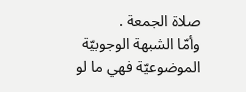صلاة الجمعة .
وأمّا الشبهة الوجوبيّة الموضوعيّة فهي ما لو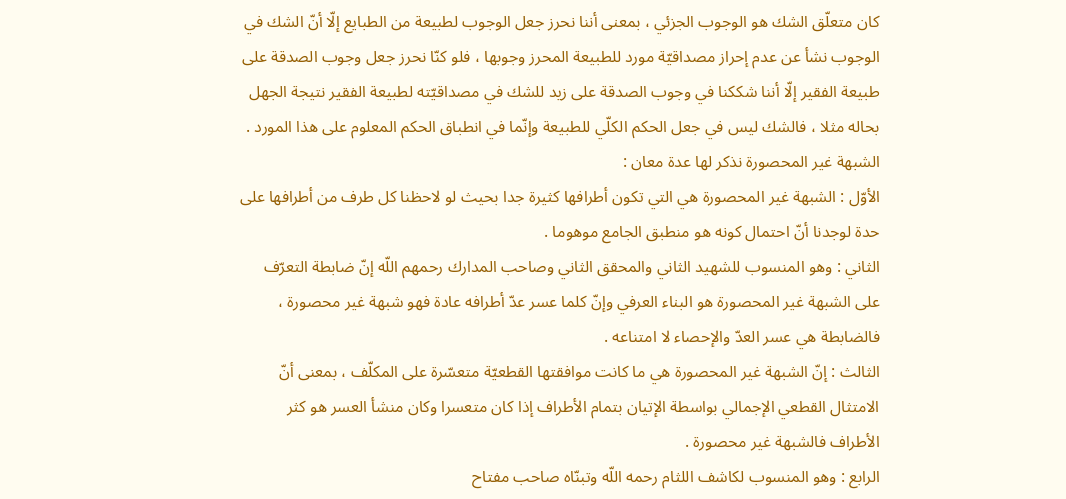كان متعلّق الشك هو الوجوب الجزئي ، بمعنى أننا نحرز جعل الوجوب لطبيعة من الطبايع إلّا أنّ الشك في الوجوب نشأ عن عدم إحراز مصداقيّة مورد للطبيعة المحرز وجوبها ، فلو كنّا نحرز جعل وجوب الصدقة على طبيعة الفقير إلّا أننا شككنا في وجوب الصدقة على زيد للشك في مصداقيّته لطبيعة الفقير نتيجة الجهل بحاله مثلا ، فالشك ليس في جعل الحكم الكلّي للطبيعة وإنّما في انطباق الحكم المعلوم على هذا المورد .
الشبهة غير المحصورة نذكر لها عدة معان :
الأوّل : الشبهة غير المحصورة هي التي تكون أطرافها كثيرة جدا بحيث لو لاحظنا كل طرف من أطرافها على حدة لوجدنا أنّ احتمال كونه هو منطبق الجامع موهوما .
الثاني : وهو المنسوب للشهيد الثاني والمحقق الثاني وصاحب المدارك رحمهم اللّه إنّ ضابطة التعرّف على الشبهة غير المحصورة هو البناء العرفي وإنّ كلما عسر عدّ أطرافه عادة فهو شبهة غير محصورة ، فالضابطة هي عسر العدّ والإحصاء لا امتناعه .
الثالث : إنّ الشبهة غير المحصورة هي ما كانت موافقتها القطعيّة متعسّرة على المكلّف ، بمعنى أنّ الامتثال القطعي الإجمالي بواسطة الإتيان بتمام الأطراف إذا كان متعسرا وكان منشأ العسر هو كثر الأطراف فالشبهة غير محصورة .
الرابع : وهو المنسوب لكاشف اللثام رحمه اللّه وتبنّاه صاحب مفتاح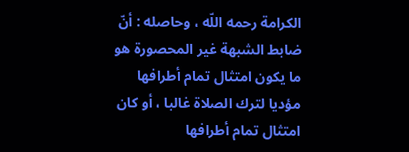الكرامة رحمه اللّه ، وحاصله : أنّ ضابط الشبهة غير المحصورة هو ما يكون امتثال تمام أطرافها مؤديا لترك الصلاة غالبا ، أو كان امتثال تمام أطرافها